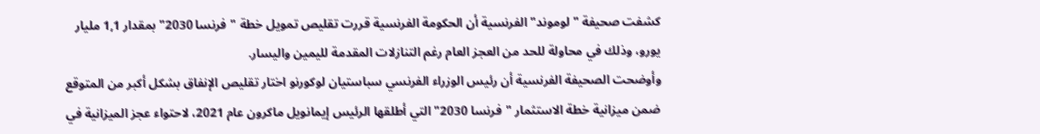كشفت صحيفة "لوموند" الفرنسية أن الحكومة الفرنسية قررت تقليص تمويل خطة "فرنسا 2030" بمقدار 1,1 مليار يورو، وذلك في محاولة للحد من العجز العام رغم التنازلات المقدمة لليمين واليسار.
وأوضحت الصحيفة الفرنسية أن رئيس الوزراء الفرنسي سباستيان لوكورنو اختار تقليص الإنفاق بشكل أكبر من المتوقع ضمن ميزانية خطة الاستثمار "فرنسا 2030" التي أطلقها الرئيس إيمانويل ماكرون عام 2021، لاحتواء عجز الميزانية في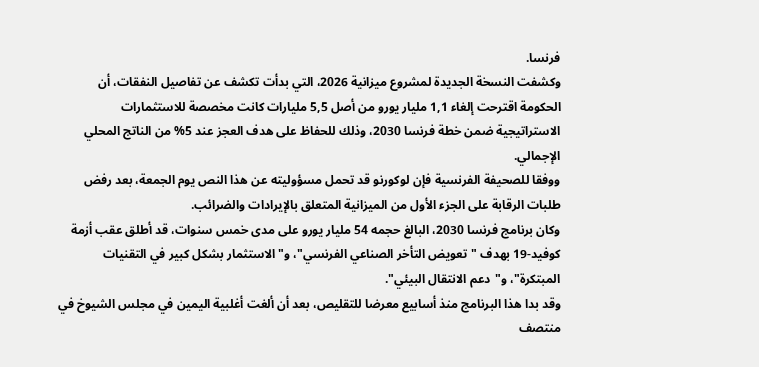فرنسا.
وكشفت النسخة الجديدة لمشروع ميزانية 2026، التي بدأت تكشف عن تفاصيل النفقات، أن الحكومة اقترحت إلغاء 1,1 مليار يورو من أصل 5,5 مليارات كانت مخصصة للاستثمارات الاستراتيجية ضمن خطة فرنسا 2030، وذلك للحفاظ على هدف العجز عند 5% من الناتج المحلي الإجمالي.
ووفقا للصحيفة الفرنسية فإن لوكورنو قد تحمل مسؤوليته عن هذا النص يوم الجمعة، بعد رفض طلبات الرقابة على الجزء الأول من الميزانية المتعلق بالإيرادات والضرائب.
وكان برنامج فرنسا 2030، البالغ حجمه 54 مليار يورو على مدى خمس سنوات، قد أطلق عقب أزمة كوفيد-19 بهدف "تعويض التأخر الصناعي الفرنسي"، و"الاستثمار بشكل كبير في التقنيات المبتكرة"، و"دعم الانتقال البيئي".
وقد بدا هذا البرنامج منذ أسابيع معرضا للتقليص، بعد أن ألغت أغلبية اليمين في مجلس الشيوخ في منتصف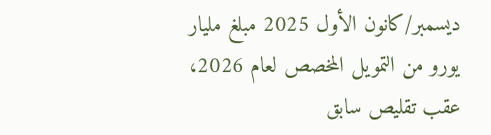ديسمبر/كانون الأول 2025 مبلغ مليار يورو من التمويل المخصص لعام 2026، عقب تقليص سابق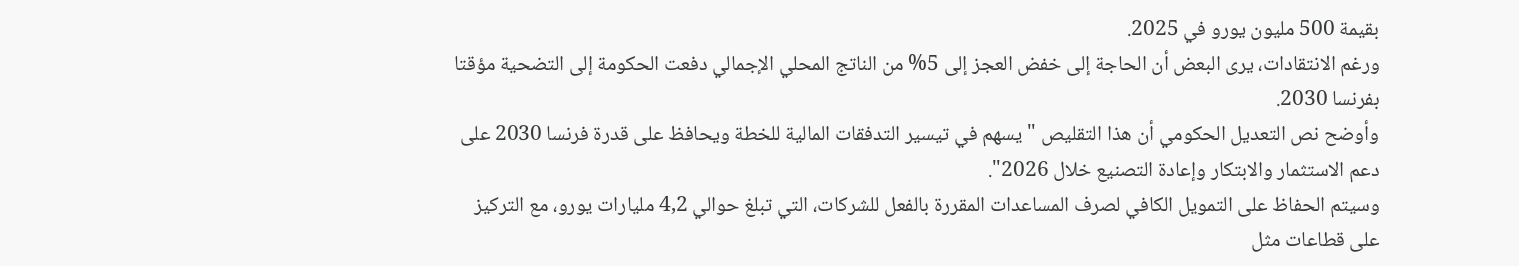بقيمة 500 مليون يورو في 2025.
ورغم الانتقادات، يرى البعض أن الحاجة إلى خفض العجز إلى 5% من الناتج المحلي الإجمالي دفعت الحكومة إلى التضحية مؤقتا بفرنسا 2030.
وأوضح نص التعديل الحكومي أن هذا التقليص "يسهم في تيسير التدفقات المالية للخطة ويحافظ على قدرة فرنسا 2030 على دعم الاستثمار والابتكار وإعادة التصنيع خلال 2026".
وسيتم الحفاظ على التمويل الكافي لصرف المساعدات المقررة بالفعل للشركات، التي تبلغ حوالي 4,2 مليارات يورو، مع التركيز على قطاعات مثل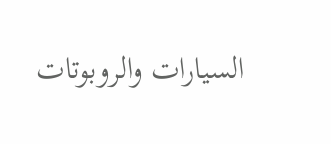السيارات والروبوتات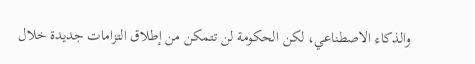والذكاء الاصطناعي، لكن الحكومة لن تتمكن من إطلاق التزامات جديدة خلال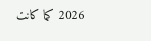2026 كما كانت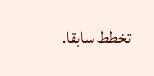تخطط سابقا.